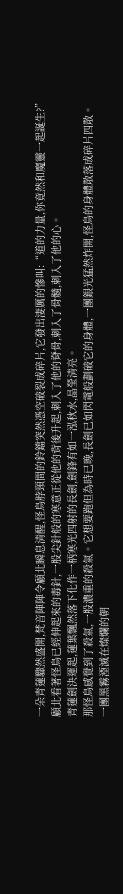一朵青蓮驟然盛開,梵音陣陣令顧北瞬息清醒,怪鳥脖頸間的鈴鐺突然憑空破裂成碎片,它發出淒厲的慘叫:“道的力量,你竟然和魔靈一起誕生?”
顧北看著怪鳥已經伸起來的毒針,一股尖針般的寒意正從他的背後升起,刺入了他的脊骨,刺入了骨髓,刺入了他的心。
青蓮劍決運起,蓮葉飄然落下化作一柄寒光四射的長劍,劍鋒有如一泓秋水,晶瑩清亮。
那怪鳥感覺到了殺氣,一股濃重的殺氣。它想要跑但為時已晚,長劍已如閃電般劃破它的身體,一團銀光猛然炸開,怪鳥的身體散落成碎片四散。
一團黑霧湮滅在燦爛的朝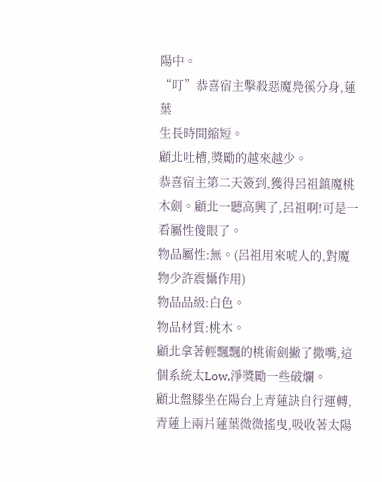陽中。
“叮”恭喜宿主擊殺惡魔鳧徯分身,蓮葉
生長時間縮短。
顧北吐槽,獎勵的越來越少。
恭喜宿主第二天簽到,獲得呂祖鎮魔桃木劍。顧北一聽高興了,呂祖啊!可是一看屬性傻眼了。
物品屬性:無。(呂祖用來唬人的,對魔物少許震懾作用)
物品品級:白色。
物品材質:桃木。
顧北拿著輕飄飄的桃術劍撇了撒嘴,這個系統太Low,淨獎勵一些破爛。
顧北盤膝坐在陽台上青蓮訣自行運轉,青蓮上兩片蓮葉微微搖曳,吸收著太陽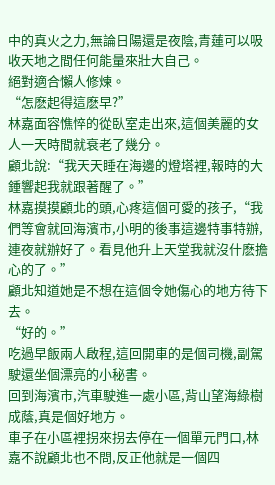中的真火之力,無論日陽還是夜陰,青蓮可以吸收天地之間任何能量來壯大自己。
絕對適合懶人修煉。
“怎麽起得這麽早?”
林嘉面容憔悴的從臥室走出來,這個美麗的女人一天時間就衰老了幾分。
顧北說:“我天天睡在海邊的燈塔裡,報時的大鍾響起我就跟著醒了。”
林嘉摸摸顧北的頭,心疼這個可愛的孩子,“我們等會就回海濱市,小明的後事這邊特事特辦,連夜就辦好了。看見他升上天堂我就沒什麽擔心的了。”
顧北知道她是不想在這個令她傷心的地方待下去。
“好的。”
吃過早飯兩人啟程,這回開車的是個司機,副駕駛還坐個漂亮的小秘書。
回到海濱市,汽車駛進一處小區,背山望海綠樹成蔭,真是個好地方。
車子在小區裡拐來拐去停在一個單元門口,林嘉不說顧北也不問,反正他就是一個四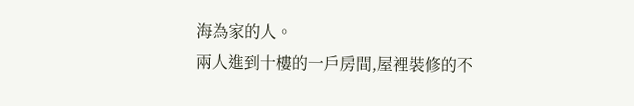海為家的人。
兩人進到十樓的一戶房間,屋裡裝修的不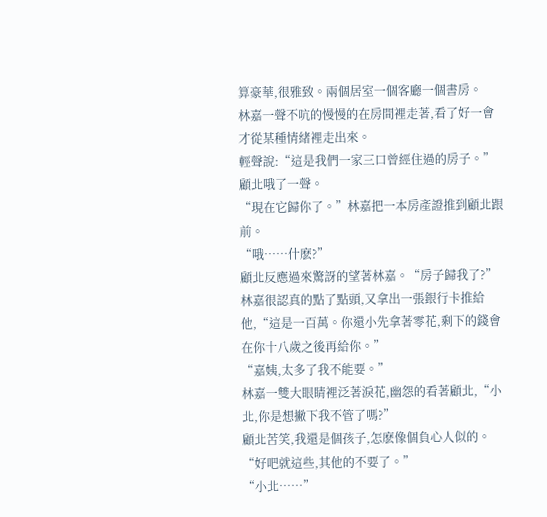算豪華,很雅致。兩個居室一個客廳一個書房。
林嘉一聲不吭的慢慢的在房間裡走著,看了好一會才從某種情緒裡走出來。
輕聲說:“這是我們一家三口曾經住過的房子。”
顧北哦了一聲。
“現在它歸你了。”林嘉把一本房產證推到顧北跟前。
“哦……什麽?”
顧北反應過來驚訝的望著林嘉。“房子歸我了?”
林嘉很認真的點了點頭,又拿出一張銀行卡推給他,“這是一百萬。你還小先拿著零花,剩下的錢會在你十八歲之後再給你。”
“嘉姨,太多了我不能要。”
林嘉一雙大眼睛裡泛著淚花,幽怨的看著顧北,“小北,你是想撇下我不管了嗎?”
顧北苦笑,我還是個孩子,怎麽像個負心人似的。
“好吧就這些,其他的不要了。”
“小北……”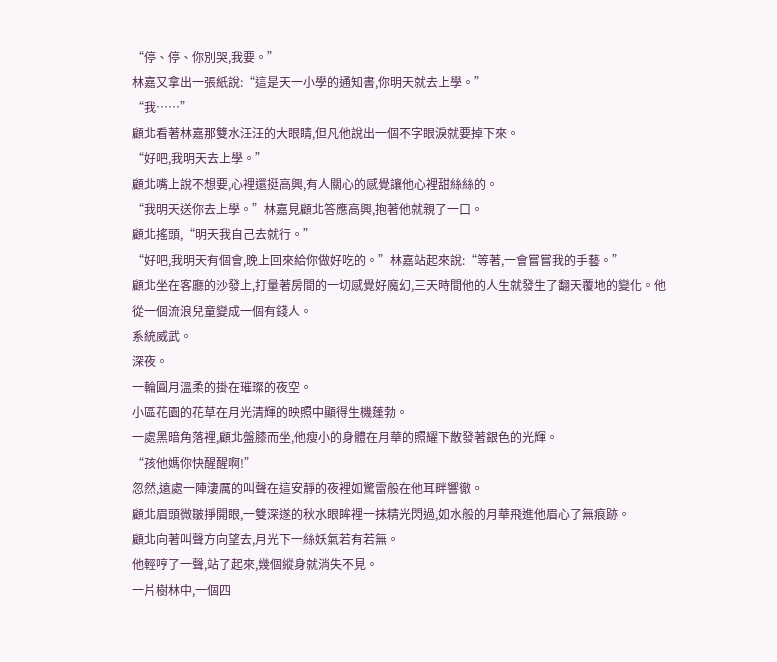“停、停、你別哭,我要。”
林嘉又拿出一張紙說:“這是天一小學的通知書,你明天就去上學。”
“我……”
顧北看著林嘉那雙水汪汪的大眼睛,但凡他說出一個不字眼淚就要掉下來。
“好吧,我明天去上學。”
顧北嘴上說不想要,心裡還挺高興,有人關心的感覺讓他心裡甜絲絲的。
“我明天送你去上學。”林嘉見顧北答應高興,抱著他就親了一口。
顧北搖頭,“明天我自己去就行。”
“好吧,我明天有個會,晚上回來給你做好吃的。”林嘉站起來說:“等著,一會嘗嘗我的手藝。”
顧北坐在客廳的沙發上,打量著房間的一切感覺好魔幻,三天時間他的人生就發生了翻天覆地的變化。他從一個流浪兒童變成一個有錢人。
系統威武。
深夜。
一輪圓月溫柔的掛在璀璨的夜空。
小區花園的花草在月光清輝的映照中顯得生機蓬勃。
一處黑暗角落裡,顧北盤膝而坐,他瘦小的身體在月華的照耀下散發著銀色的光輝。
“孩他媽你快醒醒啊!”
忽然,遠處一陣淒厲的叫聲在這安靜的夜裡如驚雷般在他耳畔響徹。
顧北眉頭微皺掙開眼,一雙深遂的秋水眼眸裡一抹精光閃過,如水般的月華飛進他眉心了無痕跡。
顧北向著叫聲方向望去,月光下一絲妖氣若有若無。
他輕哼了一聲,站了起來,幾個縱身就消失不見。
一片樹林中,一個四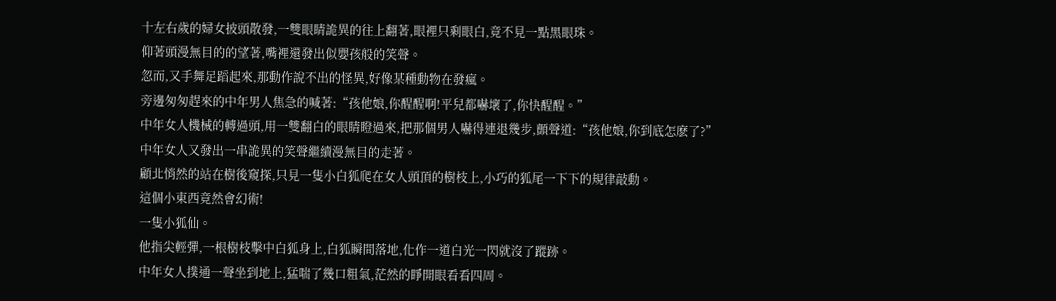十左右歲的婦女披頭散發,一雙眼睛詭異的往上翻著,眼裡只剩眼白,竟不見一點黑眼珠。
仰著頭漫無目的的望著,嘴裡還發出似嬰孩般的笑聲。
忽而,又手舞足蹈起來,那動作說不出的怪異,好像某種動物在發瘋。
旁邊匆匆趕來的中年男人焦急的喊著:“孩他娘,你醒醒啊!平兒都嚇壞了,你快醒醒。”
中年女人機械的轉過頭,用一雙翻白的眼睛瞪過來,把那個男人嚇得連退幾步,顫聲道:“孩他娘,你到底怎麽了?”
中年女人又發出一串詭異的笑聲繼續漫無目的走著。
顧北悄然的站在樹後窺探,只見一隻小白狐爬在女人頭頂的樹枝上,小巧的狐尾一下下的規律敲動。
這個小東西竟然會幻術!
一隻小狐仙。
他指尖輕彈,一根樹枝擊中白狐身上,白狐瞬間落地,化作一道白光一閃就沒了蹤跡。
中年女人撲通一聲坐到地上,猛喘了幾口粗氣,茫然的睜開眼看看四周。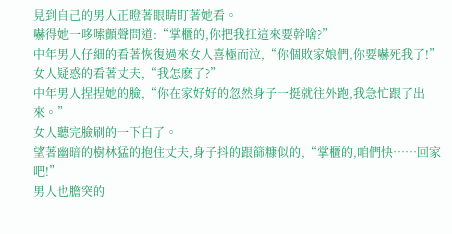見到自己的男人正瞪著眼睛盯著她看。
嚇得她一哆嗦顫聲問道:“掌櫃的,你把我扛這來要幹啥?”
中年男人仔細的看著恢復過來女人喜極而泣,“你個敗家娘們,你要嚇死我了!”
女人疑惑的看著丈夫,“我怎麽了?”
中年男人捏捏她的臉,“你在家好好的忽然身子一挺就往外跑,我急忙跟了出來。”
女人聽完臉刷的一下白了。
望著幽暗的樹林猛的抱住丈夫,身子抖的跟篩糠似的,“掌櫃的,咱們快……回家吧!”
男人也膽突的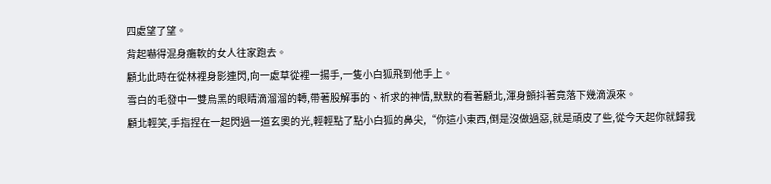四處望了望。
背起嚇得混身癱軟的女人往家跑去。
顧北此時在從林裡身影連閃,向一處草從裡一揚手,一隻小白狐飛到他手上。
雪白的毛發中一雙烏黑的眼睛滴溜溜的轉,帶著股解事的、祈求的神情,默默的看著顧北,渾身顫抖著竟落下幾滴淚來。
顧北輕笑,手指捏在一起閃過一道玄奧的光,輕輕點了點小白狐的鼻尖,“你這小東西,倒是沒做過惡,就是頑皮了些,從今天起你就歸我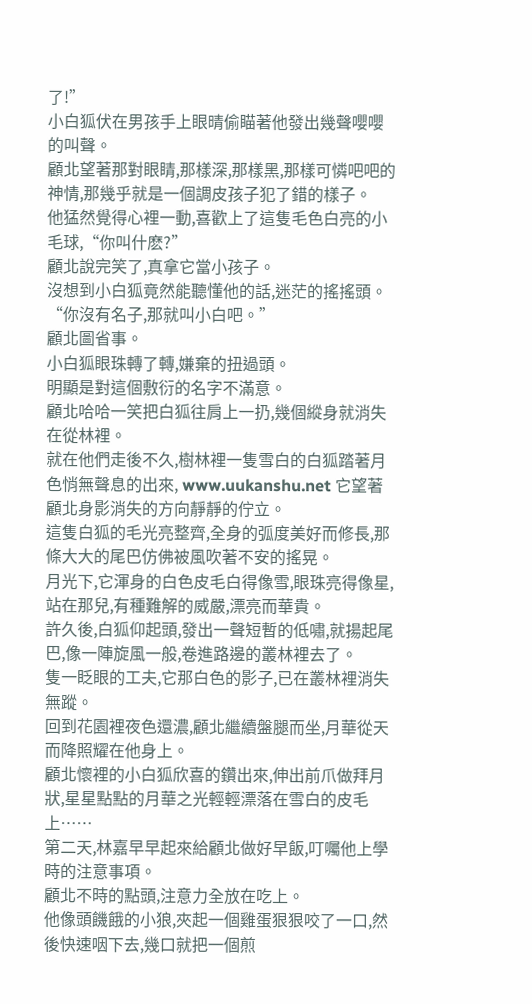了!”
小白狐伏在男孩手上眼晴偷瞄著他發出幾聲嚶嚶的叫聲。
顧北望著那對眼睛,那樣深,那樣黑,那樣可憐吧吧的神情,那幾乎就是一個調皮孩子犯了錯的樣子。
他猛然覺得心裡一動,喜歡上了這隻毛色白亮的小毛球,“你叫什麽?”
顧北說完笑了,真拿它當小孩子。
沒想到小白狐竟然能聽懂他的話,迷茫的搖搖頭。
“你沒有名子,那就叫小白吧。”
顧北圖省事。
小白狐眼珠轉了轉,嫌棄的扭過頭。
明顯是對這個敷衍的名字不滿意。
顧北哈哈一笑把白狐往肩上一扔,幾個縱身就消失在從林裡。
就在他們走後不久,樹林裡一隻雪白的白狐踏著月色悄無聲息的出來, www.uukanshu.net 它望著顧北身影消失的方向靜靜的佇立。
這隻白狐的毛光亮整齊,全身的弧度美好而修長,那條大大的尾巴仿佛被風吹著不安的搖晃。
月光下,它渾身的白色皮毛白得像雪,眼珠亮得像星,站在那兒,有種難解的威嚴,漂亮而華貴。
許久後,白狐仰起頭,發出一聲短暫的低嘯,就揚起尾巴,像一陣旋風一般,卷進路邊的叢林裡去了。
隻一眨眼的工夫,它那白色的影子,已在叢林裡消失無蹤。
回到花園裡夜色還濃,顧北繼續盤腿而坐,月華從天而降照耀在他身上。
顧北懷裡的小白狐欣喜的鑽出來,伸出前爪做拜月狀,星星點點的月華之光輕輕漂落在雪白的皮毛上……
第二天,林嘉早早起來給顧北做好早飯,叮囑他上學時的注意事項。
顧北不時的點頭,注意力全放在吃上。
他像頭饑餓的小狼,夾起一個雞蛋狠狠咬了一口,然後快速咽下去,幾口就把一個煎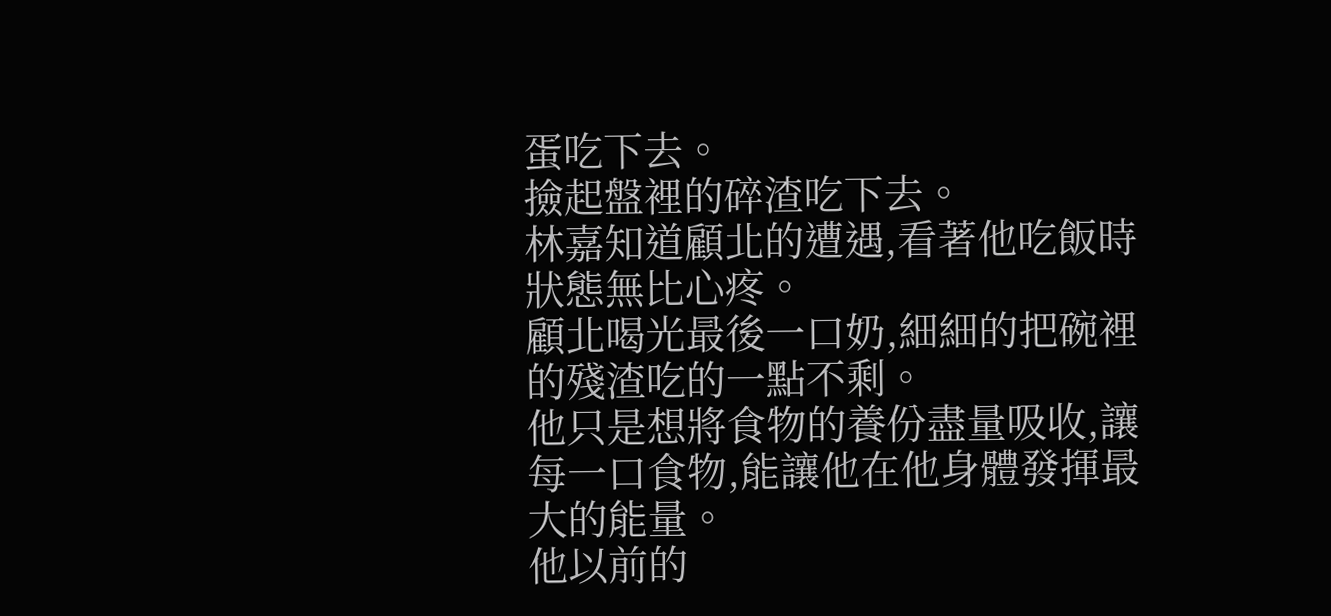蛋吃下去。
撿起盤裡的碎渣吃下去。
林嘉知道顧北的遭遇,看著他吃飯時狀態無比心疼。
顧北喝光最後一口奶,細細的把碗裡的殘渣吃的一點不剩。
他只是想將食物的養份盡量吸收,讓每一口食物,能讓他在他身體發揮最大的能量。
他以前的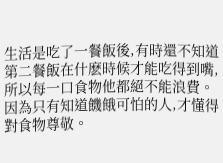生活是吃了一餐飯後,有時還不知道第二餐飯在什麽時候才能吃得到嘴,所以每一口食物他都絕不能浪費。
因為只有知道饑餓可怕的人,才懂得對食物尊敬。